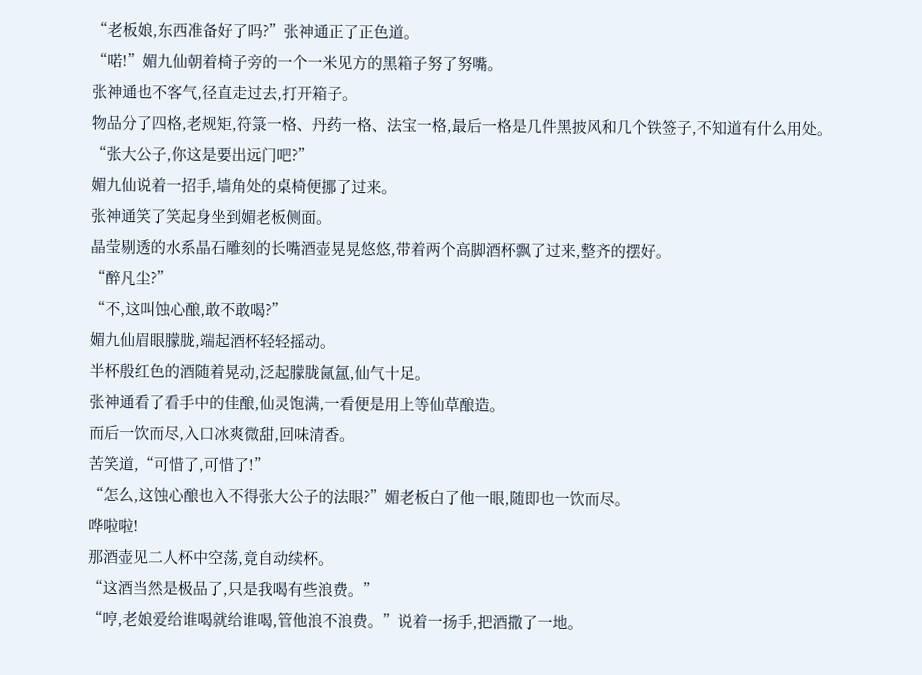“老板娘,东西准备好了吗?”张神通正了正色道。
“喏!”媚九仙朝着椅子旁的一个一米见方的黑箱子努了努嘴。
张神通也不客气,径直走过去,打开箱子。
物品分了四格,老规矩,符箓一格、丹药一格、法宝一格,最后一格是几件黑披风和几个铁签子,不知道有什么用处。
“张大公子,你这是要出远门吧?”
媚九仙说着一招手,墙角处的桌椅便挪了过来。
张神通笑了笑起身坐到媚老板侧面。
晶莹剔透的水系晶石雕刻的长嘴酒壶晃晃悠悠,带着两个高脚酒杯飘了过来,整齐的摆好。
“醉凡尘?”
“不,这叫蚀心酿,敢不敢喝?”
媚九仙眉眼朦胧,端起酒杯轻轻摇动。
半杯殷红色的酒随着晃动,泛起朦胧氤氲,仙气十足。
张神通看了看手中的佳酿,仙灵饱满,一看便是用上等仙草酿造。
而后一饮而尽,入口冰爽微甜,回味清香。
苦笑道,“可惜了,可惜了!”
“怎么,这蚀心酿也入不得张大公子的法眼?”媚老板白了他一眼,随即也一饮而尽。
哗啦啦!
那酒壶见二人杯中空荡,竟自动续杯。
“这酒当然是极品了,只是我喝有些浪费。”
“哼,老娘爱给谁喝就给谁喝,管他浪不浪费。”说着一扬手,把酒撒了一地。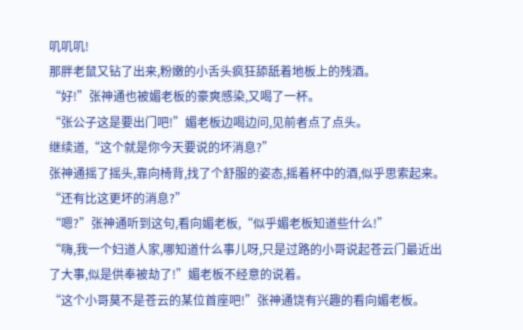叽叽叽!
那胖老鼠又钻了出来,粉嫩的小舌头疯狂舔舐着地板上的残酒。
“好!”张神通也被媚老板的豪爽感染,又喝了一杯。
“张公子这是要出门吧!”媚老板边喝边问,见前者点了点头。
继续道,“这个就是你今天要说的坏消息?”
张神通摇了摇头,靠向椅背,找了个舒服的姿态,摇着杯中的酒,似乎思索起来。
“还有比这更坏的消息?”
“嗯?”张神通听到这句,看向媚老板,“似乎媚老板知道些什么!”
“嗨,我一个妇道人家,哪知道什么事儿呀,只是过路的小哥说起苍云门最近出了大事,似是供奉被劫了!”媚老板不经意的说着。
“这个小哥莫不是苍云的某位首座吧!”张神通饶有兴趣的看向媚老板。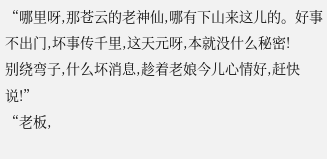“哪里呀,那苍云的老神仙,哪有下山来这儿的。好事不出门,坏事传千里,这天元呀,本就没什么秘密!
别绕弯子,什么坏消息,趁着老娘今儿心情好,赶快说!”
“老板,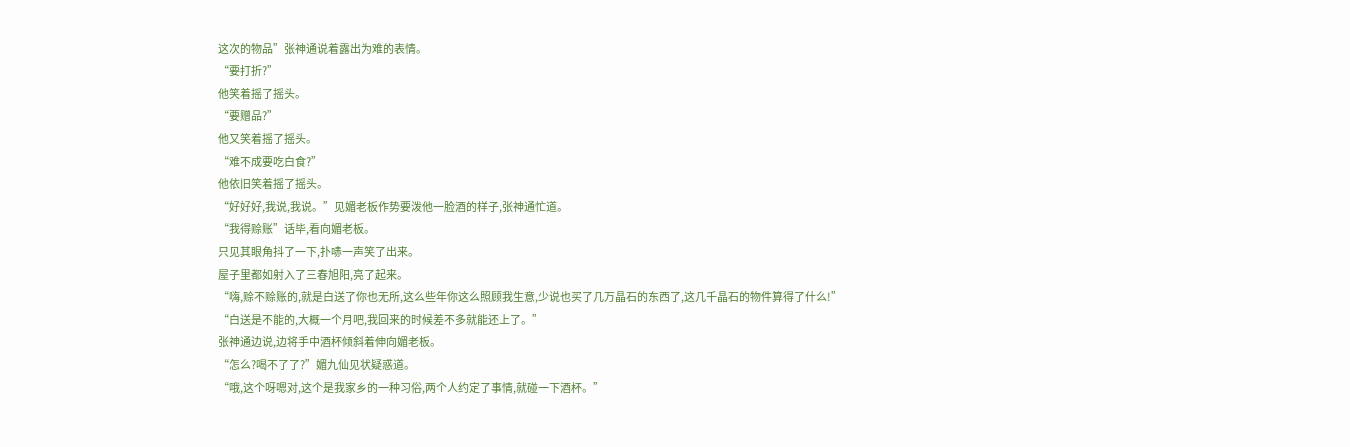这次的物品”张神通说着露出为难的表情。
“要打折?”
他笑着摇了摇头。
“要赠品?”
他又笑着摇了摇头。
“难不成要吃白食?”
他依旧笑着摇了摇头。
“好好好,我说,我说。”见媚老板作势要泼他一脸酒的样子,张神通忙道。
“我得赊账”话毕,看向媚老板。
只见其眼角抖了一下,扑哧一声笑了出来。
屋子里都如射入了三春旭阳,亮了起来。
“嗨,赊不赊账的,就是白送了你也无所,这么些年你这么照顾我生意,少说也买了几万晶石的东西了,这几千晶石的物件算得了什么!”
“白送是不能的,大概一个月吧,我回来的时候差不多就能还上了。”
张神通边说,边将手中酒杯倾斜着伸向媚老板。
“怎么?喝不了了?”媚九仙见状疑惑道。
“哦,这个呀嗯对,这个是我家乡的一种习俗,两个人约定了事情,就碰一下酒杯。”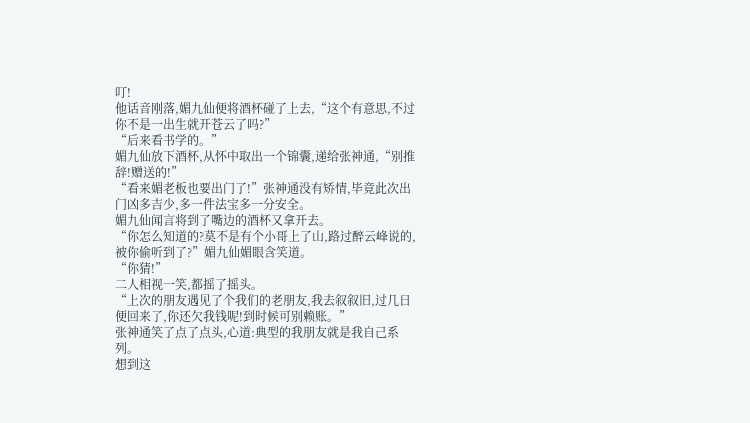叮!
他话音刚落,媚九仙便将酒杯碰了上去,“这个有意思,不过你不是一出生就开苍云了吗?”
“后来看书学的。”
媚九仙放下酒杯,从怀中取出一个锦囊,递给张神通,“别推辞!赠送的!”
“看来媚老板也要出门了!”张神通没有矫情,毕竟此次出门凶多吉少,多一件法宝多一分安全。
媚九仙闻言将到了嘴边的酒杯又拿开去。
“你怎么知道的?莫不是有个小哥上了山,路过醉云峰说的,被你偷听到了?”媚九仙媚眼含笑道。
“你猜!”
二人相视一笑,都摇了摇头。
“上次的朋友遇见了个我们的老朋友,我去叙叙旧,过几日便回来了,你还欠我钱呢!到时候可别赖账。”
张神通笑了点了点头,心道:典型的我朋友就是我自己系列。
想到这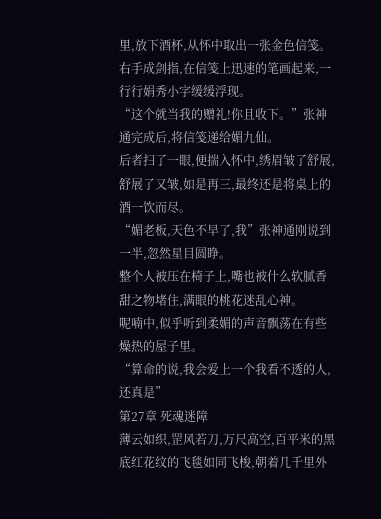里,放下酒杯,从怀中取出一张金色信笺。
右手成剑指,在信笺上迅速的笔画起来,一行行娟秀小字缓缓浮现。
“这个就当我的赠礼!你且收下。”张神通完成后,将信笺递给媚九仙。
后者扫了一眼,便揣入怀中,绣眉皱了舒展,舒展了又皱,如是再三,最终还是将桌上的酒一饮而尽。
“媚老板,天色不早了,我”张神通刚说到一半,忽然星目圆睁。
整个人被压在椅子上,嘴也被什么软腻香甜之物堵住,满眼的桃花迷乱心神。
呢喃中,似乎听到柔媚的声音飘荡在有些燥热的屋子里。
“算命的说,我会爱上一个我看不透的人,还真是”
第27章 死魂迷障
薄云如织,罡风若刀,万尺高空,百平米的黑底红花纹的飞毯如同飞梭,朝着几千里外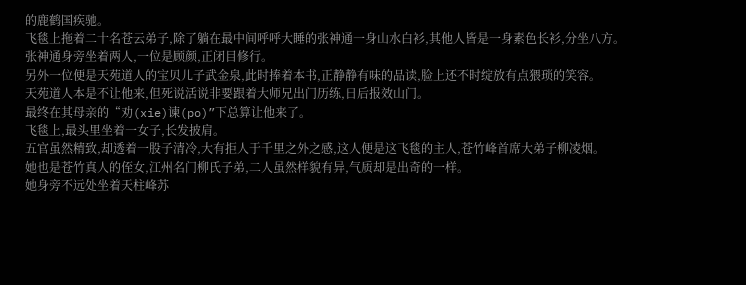的鹿鹤国疾驰。
飞毯上拖着二十名苍云弟子,除了躺在最中间呼呼大睡的张神通一身山水白衫,其他人皆是一身素色长衫,分坐八方。
张神通身旁坐着两人,一位是顾颜,正闭目修行。
另外一位便是天苑道人的宝贝儿子武金泉,此时捧着本书,正静静有味的品读,脸上还不时绽放有点猥琐的笑容。
天苑道人本是不让他来,但死说活说非要跟着大师兄出门历练,日后报效山门。
最终在其母亲的“劝(xie)谏(po)”下总算让他来了。
飞毯上,最头里坐着一女子,长发披肩。
五官虽然精致,却透着一股子清冷,大有拒人于千里之外之感,这人便是这飞毯的主人,苍竹峰首席大弟子柳凌烟。
她也是苍竹真人的侄女,江州名门柳氏子弟,二人虽然样貌有异,气质却是出奇的一样。
她身旁不远处坐着天柱峰苏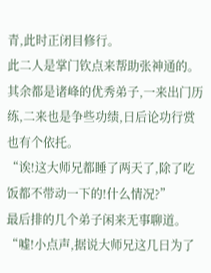青,此时正闭目修行。
此二人是掌门钦点来帮助张神通的。
其余都是诸峰的优秀弟子,一来出门历练,二来也是争些功绩,日后论功行赏也有个依托。
“诶!这大师兄都睡了两天了,除了吃饭都不带动一下的!什么情况?”
最后排的几个弟子闲来无事聊道。
“嘘!小点声,据说大师兄这几日为了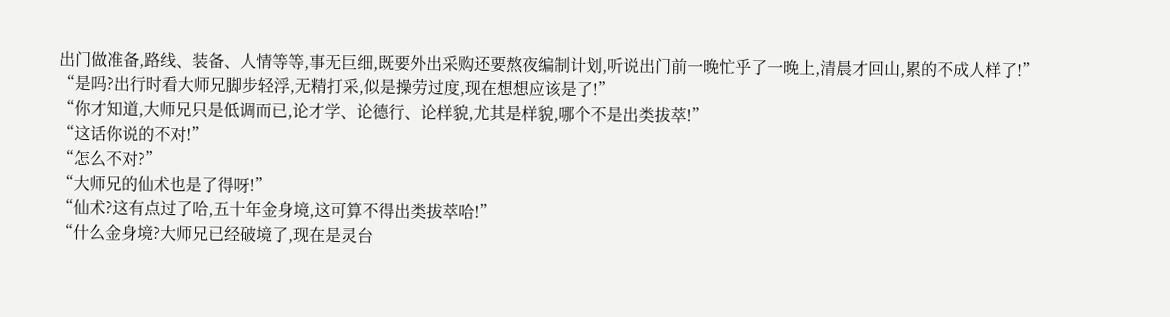出门做准备,路线、装备、人情等等,事无巨细,既要外出采购还要熬夜编制计划,听说出门前一晚忙乎了一晚上,清晨才回山,累的不成人样了!”
“是吗?出行时看大师兄脚步轻浮,无精打采,似是操劳过度,现在想想应该是了!”
“你才知道,大师兄只是低调而已,论才学、论德行、论样貌,尤其是样貌,哪个不是出类拔萃!”
“这话你说的不对!”
“怎么不对?”
“大师兄的仙术也是了得呀!”
“仙术?这有点过了哈,五十年金身境,这可算不得出类拔萃哈!”
“什么金身境?大师兄已经破境了,现在是灵台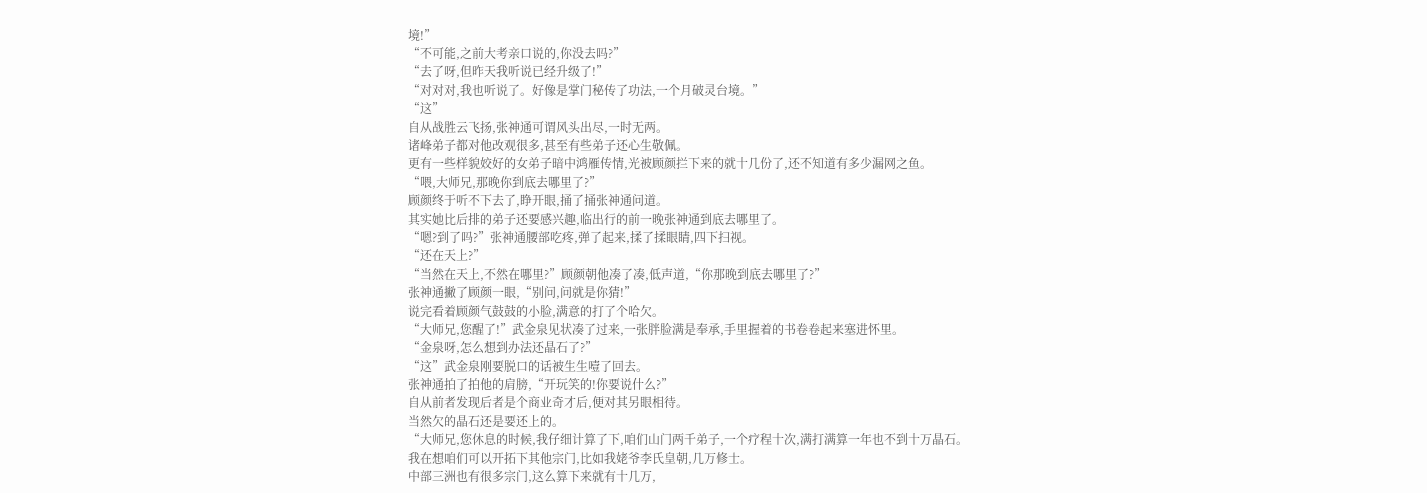境!”
“不可能,之前大考亲口说的,你没去吗?”
“去了呀,但昨天我听说已经升级了!”
“对对对,我也听说了。好像是掌门秘传了功法,一个月破灵台境。”
“这”
自从战胜云飞扬,张神通可谓风头出尽,一时无两。
诸峰弟子都对他改观很多,甚至有些弟子还心生敬佩。
更有一些样貌姣好的女弟子暗中鸿雁传情,光被顾颜拦下来的就十几份了,还不知道有多少漏网之鱼。
“喂,大师兄,那晚你到底去哪里了?”
顾颜终于听不下去了,睁开眼,捅了捅张神通问道。
其实她比后排的弟子还要感兴趣,临出行的前一晚张神通到底去哪里了。
“嗯?到了吗?”张神通腰部吃疼,弹了起来,揉了揉眼睛,四下扫视。
“还在天上?”
“当然在天上,不然在哪里?”顾颜朝他凑了凑,低声道,“你那晚到底去哪里了?”
张神通撇了顾颜一眼,“别问,问就是你猜!”
说完看着顾颜气鼓鼓的小脸,满意的打了个哈欠。
“大师兄,您醒了!”武金泉见状凑了过来,一张胖脸满是奉承,手里握着的书卷卷起来塞进怀里。
“金泉呀,怎么想到办法还晶石了?”
“这”武金泉刚要脱口的话被生生噎了回去。
张神通拍了拍他的肩膀,“开玩笑的!你要说什么?”
自从前者发现后者是个商业奇才后,便对其另眼相待。
当然欠的晶石还是要还上的。
“大师兄,您休息的时候,我仔细计算了下,咱们山门两千弟子,一个疗程十次,满打满算一年也不到十万晶石。
我在想咱们可以开拓下其他宗门,比如我姥爷李氏皇朝,几万修士。
中部三洲也有很多宗门,这么算下来就有十几万,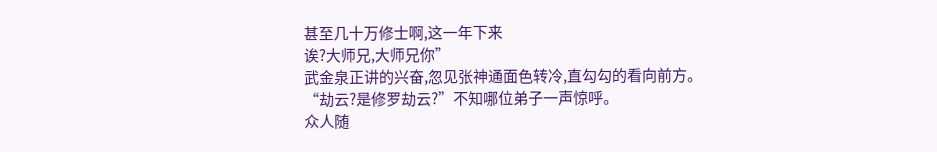甚至几十万修士啊,这一年下来
诶?大师兄,大师兄你”
武金泉正讲的兴奋,忽见张神通面色转冷,直勾勾的看向前方。
“劫云?是修罗劫云?”不知哪位弟子一声惊呼。
众人随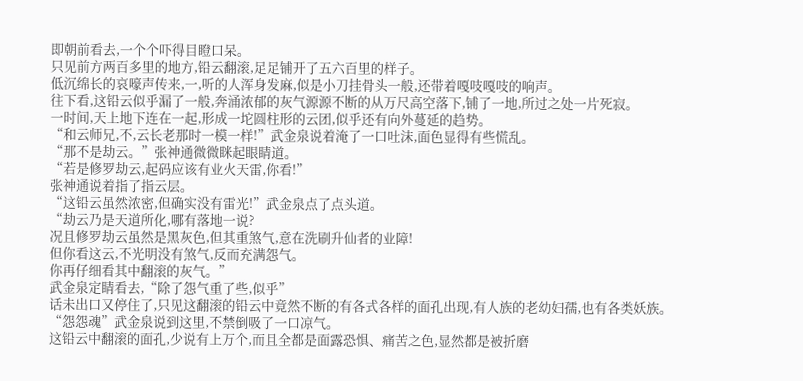即朝前看去,一个个吓得目瞪口呆。
只见前方两百多里的地方,铅云翻滚,足足铺开了五六百里的样子。
低沉绵长的哀嚎声传来,一,听的人浑身发麻,似是小刀挂骨头一般,还带着嘎吱嘎吱的响声。
往下看,这铅云似乎漏了一般,奔涌浓郁的灰气源源不断的从万尺高空落下,铺了一地,所过之处一片死寂。
一时间,天上地下连在一起,形成一坨圆柱形的云团,似乎还有向外蔓延的趋势。
“和云师兄,不,云长老那时一模一样!”武金泉说着淹了一口吐沫,面色显得有些慌乱。
“那不是劫云。”张神通微微眯起眼睛道。
“若是修罗劫云,起码应该有业火天雷,你看!”
张神通说着指了指云层。
“这铅云虽然浓密,但确实没有雷光!”武金泉点了点头道。
“劫云乃是天道所化,哪有落地一说?
况且修罗劫云虽然是黑灰色,但其重煞气,意在洗刷升仙者的业障!
但你看这云,不光明没有煞气,反而充满怨气。
你再仔细看其中翻滚的灰气。”
武金泉定睛看去,“除了怨气重了些,似乎”
话未出口又停住了,只见这翻滚的铅云中竟然不断的有各式各样的面孔出现,有人族的老幼妇孺,也有各类妖族。
“怨怨魂”武金泉说到这里,不禁倒吸了一口凉气。
这铅云中翻滚的面孔,少说有上万个,而且全都是面露恐惧、痛苦之色,显然都是被折磨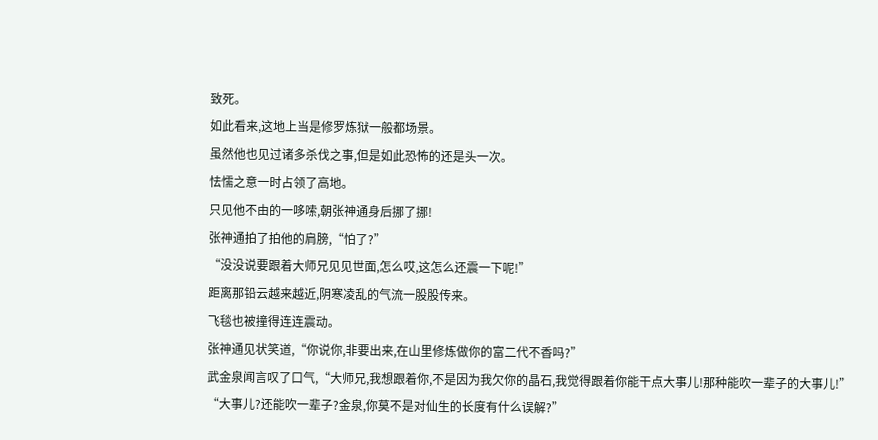致死。
如此看来,这地上当是修罗炼狱一般都场景。
虽然他也见过诸多杀伐之事,但是如此恐怖的还是头一次。
怯懦之意一时占领了高地。
只见他不由的一哆嗦,朝张神通身后挪了挪!
张神通拍了拍他的肩膀,“怕了?”
“没没说要跟着大师兄见见世面,怎么哎,这怎么还震一下呢!”
距离那铅云越来越近,阴寒凌乱的气流一股股传来。
飞毯也被撞得连连震动。
张神通见状笑道,“你说你,非要出来,在山里修炼做你的富二代不香吗?”
武金泉闻言叹了口气,“大师兄,我想跟着你,不是因为我欠你的晶石,我觉得跟着你能干点大事儿!那种能吹一辈子的大事儿!”
“大事儿?还能吹一辈子?金泉,你莫不是对仙生的长度有什么误解?”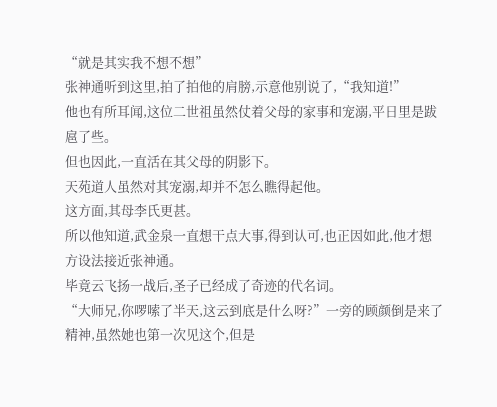“就是其实我不想不想”
张神通听到这里,拍了拍他的肩膀,示意他别说了,“我知道!”
他也有所耳闻,这位二世祖虽然仗着父母的家事和宠溺,平日里是跋扈了些。
但也因此,一直活在其父母的阴影下。
天苑道人虽然对其宠溺,却并不怎么瞧得起他。
这方面,其母李氏更甚。
所以他知道,武金泉一直想干点大事,得到认可,也正因如此,他才想方设法接近张神通。
毕竟云飞扬一战后,圣子已经成了奇迹的代名词。
“大师兄,你啰嗦了半天,这云到底是什么呀?”一旁的顾颜倒是来了精神,虽然她也第一次见这个,但是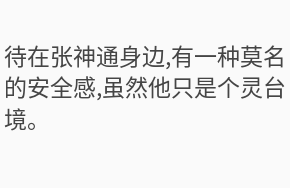待在张神通身边,有一种莫名的安全感,虽然他只是个灵台境。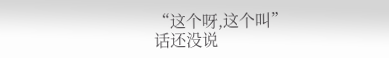“这个呀,这个叫”
话还没说